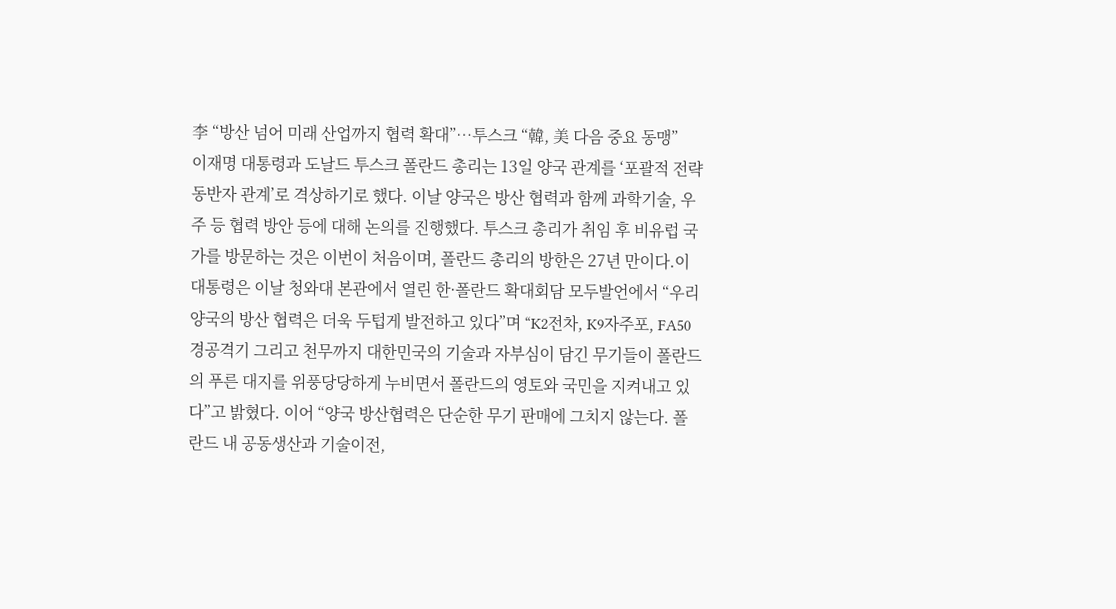李 “방산 넘어 미래 산업까지 협력 확대”…투스크 “韓, 美 다음 중요 동맹”
이재명 대통령과 도날드 투스크 폴란드 총리는 13일 양국 관계를 ‘포괄적 전략동반자 관계’로 격상하기로 했다. 이날 양국은 방산 협력과 함께 과학기술, 우주 등 협력 방안 등에 대해 논의를 진행했다. 투스크 총리가 취임 후 비유럽 국가를 방문하는 것은 이번이 처음이며, 폴란드 총리의 방한은 27년 만이다.이 대통령은 이날 청와대 본관에서 열린 한·폴란드 확대회담 모두발언에서 “우리 양국의 방산 협력은 더욱 두텁게 발전하고 있다”며 “K2전차, K9자주포, FA50경공격기 그리고 천무까지 대한민국의 기술과 자부심이 담긴 무기들이 폴란드의 푸른 대지를 위풍당당하게 누비면서 폴란드의 영토와 국민을 지켜내고 있다”고 밝혔다. 이어 “양국 방산협력은 단순한 무기 판매에 그치지 않는다. 폴란드 내 공동생산과 기술이전,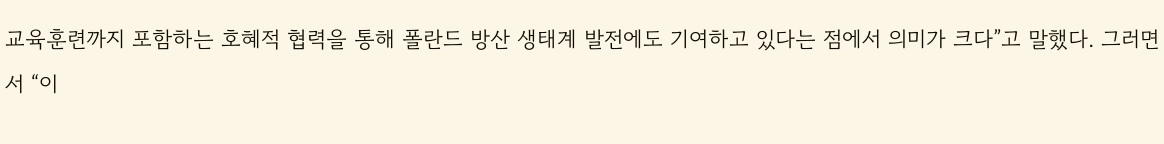교육훈련까지 포함하는 호혜적 협력을 통해 폴란드 방산 생태계 발전에도 기여하고 있다는 점에서 의미가 크다”고 말했다. 그러면서 “이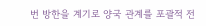번 방한을 계기로 양국 관계를 포괄적 전